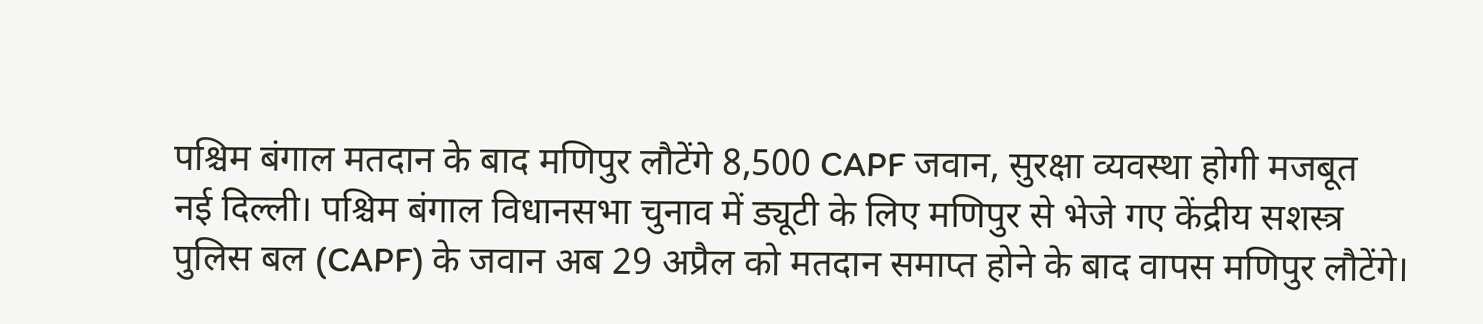पश्चिम बंगाल मतदान के बाद मणिपुर लौटेंगे 8,500 CAPF जवान, सुरक्षा व्यवस्था होगी मजबूत
नई दिल्ली। पश्चिम बंगाल विधानसभा चुनाव में ड्यूटी के लिए मणिपुर से भेजे गए केंद्रीय सशस्त्र पुलिस बल (CAPF) के जवान अब 29 अप्रैल को मतदान समाप्त होने के बाद वापस मणिपुर लौटेंगे।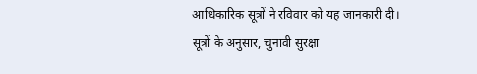आधिकारिक सूत्रों ने रविवार को यह जानकारी दी।
सूत्रों के अनुसार, चुनावी सुरक्षा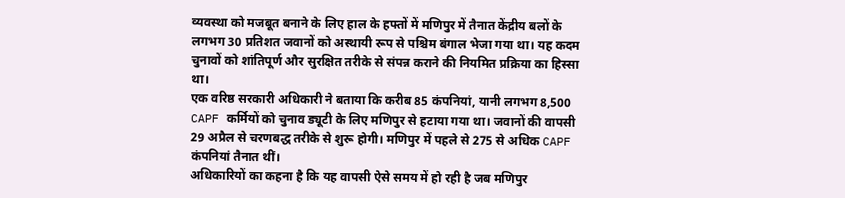व्यवस्था को मजबूत बनाने के लिए हाल के हफ्तों में मणिपुर में तैनात केंद्रीय बलों के लगभग 30 प्रतिशत जवानों को अस्थायी रूप से पश्चिम बंगाल भेजा गया था। यह कदम चुनावों को शांतिपूर्ण और सुरक्षित तरीके से संपन्न कराने की नियमित प्रक्रिया का हिस्सा था।
एक वरिष्ठ सरकारी अधिकारी ने बताया कि करीब 85 कंपनियां, यानी लगभग 8,500 CAPF कर्मियों को चुनाव ड्यूटी के लिए मणिपुर से हटाया गया था। जवानों की वापसी 29 अप्रैल से चरणबद्ध तरीके से शुरू होगी। मणिपुर में पहले से 275 से अधिक CAPF कंपनियां तैनात थीं।
अधिकारियों का कहना है कि यह वापसी ऐसे समय में हो रही है जब मणिपुर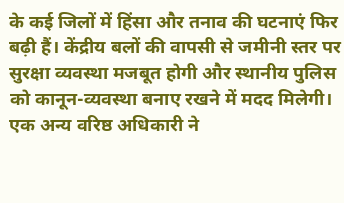के कई जिलों में हिंसा और तनाव की घटनाएं फिर बढ़ी हैं। केंद्रीय बलों की वापसी से जमीनी स्तर पर सुरक्षा व्यवस्था मजबूत होगी और स्थानीय पुलिस को कानून-व्यवस्था बनाए रखने में मदद मिलेगी।
एक अन्य वरिष्ठ अधिकारी ने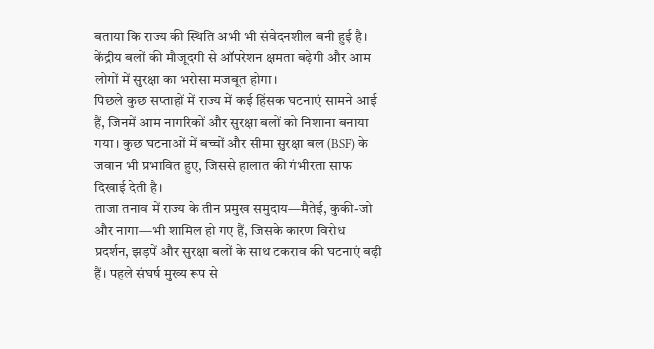बताया कि राज्य की स्थिति अभी भी संवेदनशील बनी हुई है। केंद्रीय बलों की मौजूदगी से ऑपरेशन क्षमता बढ़ेगी और आम लोगों में सुरक्षा का भरोसा मजबूत होगा।
पिछले कुछ सप्ताहों में राज्य में कई हिंसक घटनाएं सामने आई हैं, जिनमें आम नागरिकों और सुरक्षा बलों को निशाना बनाया गया। कुछ घटनाओं में बच्चों और सीमा सुरक्षा बल (BSF) के जवान भी प्रभावित हुए, जिससे हालात की गंभीरता साफ दिखाई देती है।
ताजा तनाव में राज्य के तीन प्रमुख समुदाय—मैतेई, कुकी-जो और नागा—भी शामिल हो गए हैं, जिसके कारण विरोध प्रदर्शन, झड़पें और सुरक्षा बलों के साथ टकराव की घटनाएं बढ़ी हैं। पहले संघर्ष मुख्य रूप से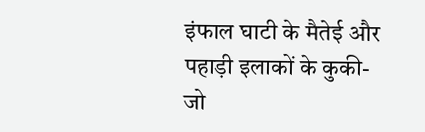इंफाल घाटी के मैतेई और पहाड़ी इलाकों के कुकी-जो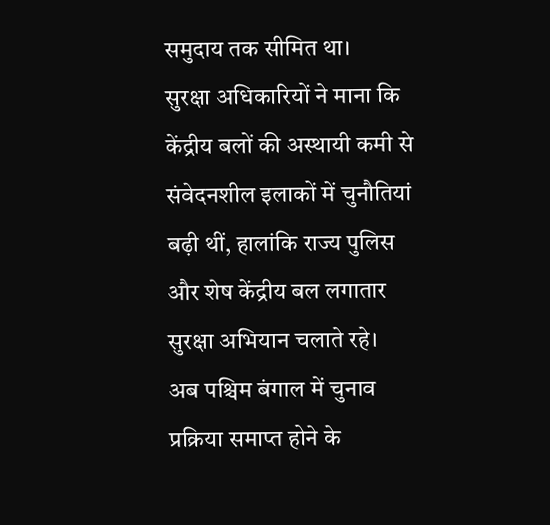समुदाय तक सीमित था।
सुरक्षा अधिकारियों ने माना कि केंद्रीय बलों की अस्थायी कमी से संवेदनशील इलाकों में चुनौतियां बढ़ी थीं, हालांकि राज्य पुलिस और शेष केंद्रीय बल लगातार सुरक्षा अभियान चलाते रहे।
अब पश्चिम बंगाल में चुनाव प्रक्रिया समाप्त होने के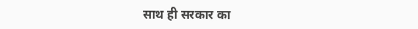साथ ही सरकार का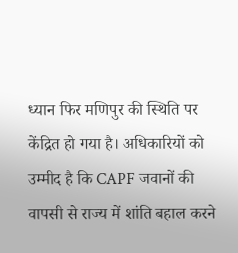ध्यान फिर मणिपुर की स्थिति पर केंद्रित हो गया है। अधिकारियों को उम्मीद है कि CAPF जवानों की वापसी से राज्य में शांति बहाल करने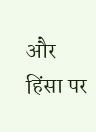और हिंसा पर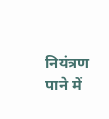नियंत्रण पाने में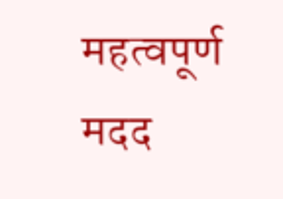महत्वपूर्ण मदद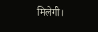मिलेगी।